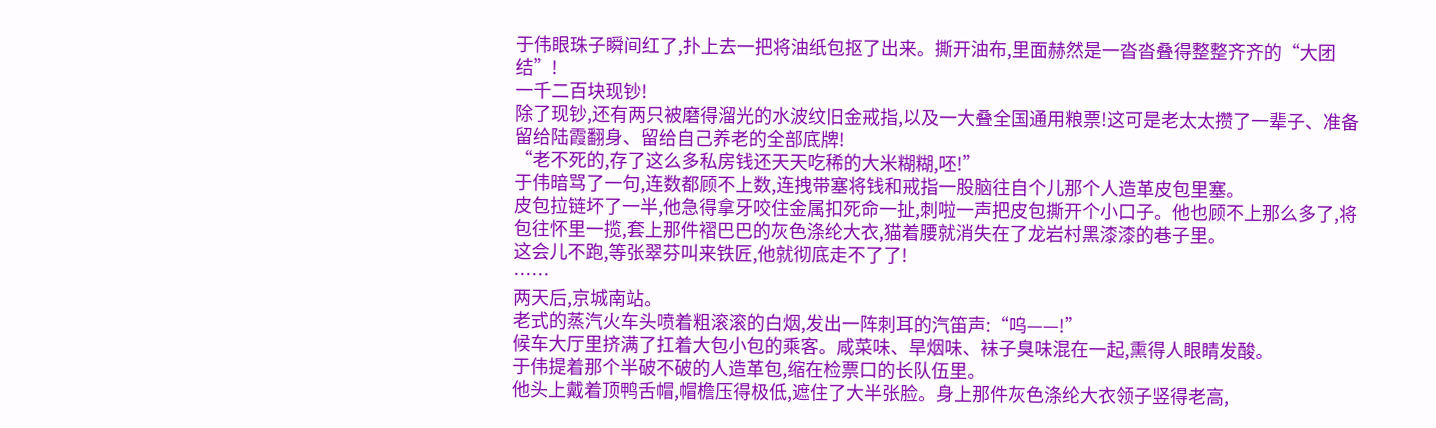于伟眼珠子瞬间红了,扑上去一把将油纸包抠了出来。撕开油布,里面赫然是一沓沓叠得整整齐齐的“大团结”!
一千二百块现钞!
除了现钞,还有两只被磨得溜光的水波纹旧金戒指,以及一大叠全国通用粮票!这可是老太太攒了一辈子、准备留给陆霞翻身、留给自己养老的全部底牌!
“老不死的,存了这么多私房钱还天天吃稀的大米糊糊,呸!”
于伟暗骂了一句,连数都顾不上数,连拽带塞将钱和戒指一股脑往自个儿那个人造革皮包里塞。
皮包拉链坏了一半,他急得拿牙咬住金属扣死命一扯,刺啦一声把皮包撕开个小口子。他也顾不上那么多了,将包往怀里一揽,套上那件褶巴巴的灰色涤纶大衣,猫着腰就消失在了龙岩村黑漆漆的巷子里。
这会儿不跑,等张翠芬叫来铁匠,他就彻底走不了了!
……
两天后,京城南站。
老式的蒸汽火车头喷着粗滚滚的白烟,发出一阵刺耳的汽笛声:“呜——!”
候车大厅里挤满了扛着大包小包的乘客。咸菜味、旱烟味、袜子臭味混在一起,熏得人眼睛发酸。
于伟提着那个半破不破的人造革包,缩在检票口的长队伍里。
他头上戴着顶鸭舌帽,帽檐压得极低,遮住了大半张脸。身上那件灰色涤纶大衣领子竖得老高,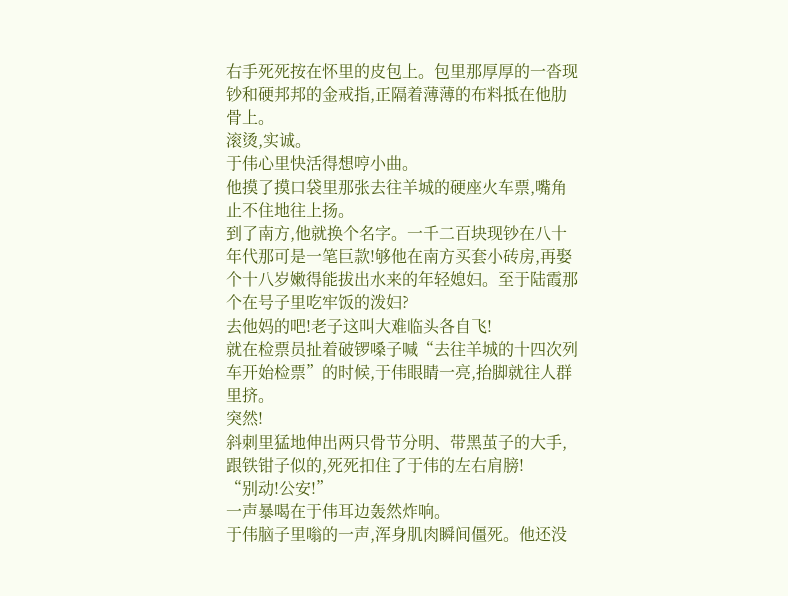右手死死按在怀里的皮包上。包里那厚厚的一沓现钞和硬邦邦的金戒指,正隔着薄薄的布料抵在他肋骨上。
滚烫,实诚。
于伟心里快活得想哼小曲。
他摸了摸口袋里那张去往羊城的硬座火车票,嘴角止不住地往上扬。
到了南方,他就换个名字。一千二百块现钞在八十年代那可是一笔巨款!够他在南方买套小砖房,再娶个十八岁嫩得能拔出水来的年轻媳妇。至于陆霞那个在号子里吃牢饭的泼妇?
去他妈的吧!老子这叫大难临头各自飞!
就在检票员扯着破锣嗓子喊“去往羊城的十四次列车开始检票”的时候,于伟眼睛一亮,抬脚就往人群里挤。
突然!
斜刺里猛地伸出两只骨节分明、带黑茧子的大手,跟铁钳子似的,死死扣住了于伟的左右肩膀!
“别动!公安!”
一声暴喝在于伟耳边轰然炸响。
于伟脑子里嗡的一声,浑身肌肉瞬间僵死。他还没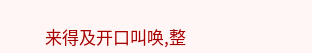来得及开口叫唤,整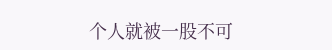个人就被一股不可